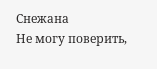Снежана
Не могу поверить,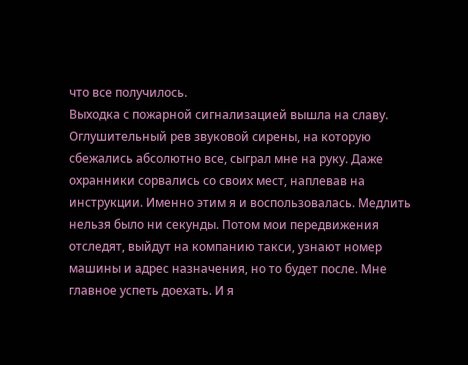что все получилось.
Выходка с пожарной сигнализацией вышла на славу. Оглушительный рев звуковой сирены, на которую сбежались абсолютно все, сыграл мне на руку. Даже охранники сорвались со своих мест, наплевав на инструкции. Именно этим я и воспользовалась. Медлить нельзя было ни секунды. Потом мои передвижения отследят, выйдут на компанию такси, узнают номер машины и адрес назначения, но то будет после. Мне главное успеть доехать. И я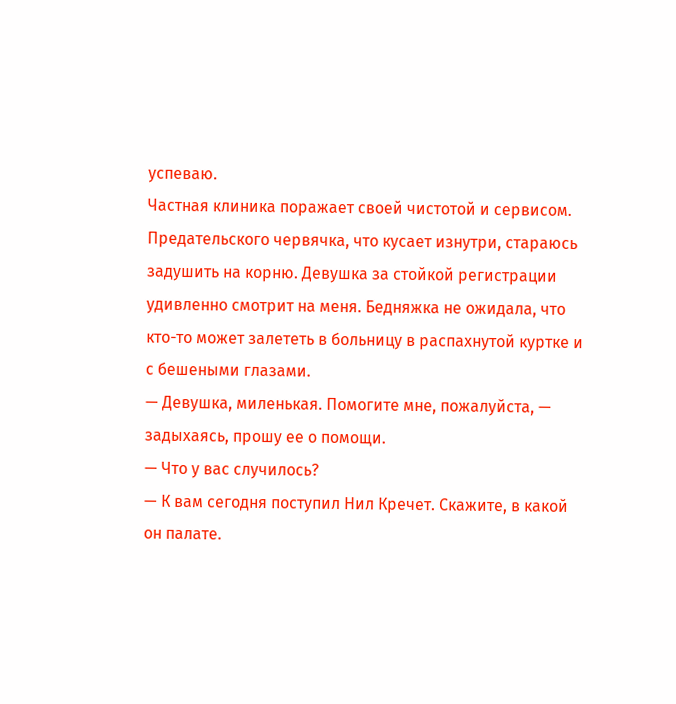успеваю.
Частная клиника поражает своей чистотой и сервисом. Предательского червячка, что кусает изнутри, стараюсь задушить на корню. Девушка за стойкой регистрации удивленно смотрит на меня. Бедняжка не ожидала, что кто-то может залететь в больницу в распахнутой куртке и с бешеными глазами.
— Девушка, миленькая. Помогите мне, пожалуйста, — задыхаясь, прошу ее о помощи.
— Что у вас случилось?
— К вам сегодня поступил Нил Кречет. Скажите, в какой он палате.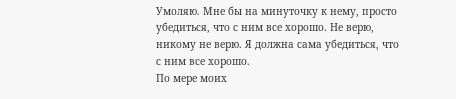Умоляю. Мне бы на минуточку к нему, просто убедиться, что с ним все хорошо. Не верю, никому не верю. Я должна сама убедиться, что с ним все хорошо.
По мере моих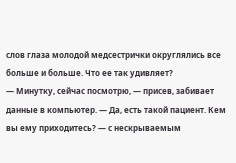слов глаза молодой медсестрички округлялись все больше и больше. Что ее так удивляет?
— Минутку, сейчас посмотрю, — присев, забивает данные в компьютер. — Да, есть такой пациент. Кем вы ему приходитесь? — с нескрываемым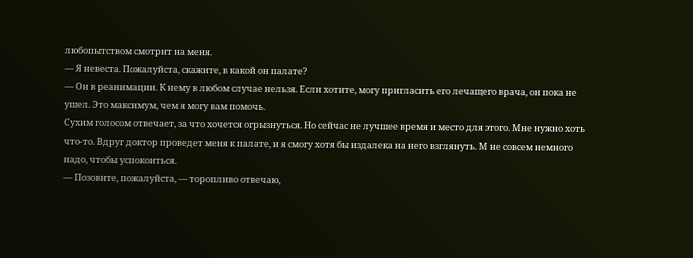любопытством смотрит на меня.
— Я невеста. Пожалуйста, скажите, в какой он палате?
— Он в реанимации. К нему в любом случае нельзя. Если хотите, могу пригласить его лечащего врача, он пока не ушел. Это максимум, чем я могу вам помочь.
Сухим голосом отвечает, за что хочется огрызнуться. Но сейчас не лучшее время и место для этого. Мне нужно хоть что-то. Вдруг доктор проведет меня к палате, и я смогу хотя бы издалека на него взглянуть. М не совсем немного надо, чтобы успокоиться.
— Позовите, пожалуйста, — торопливо отвечаю,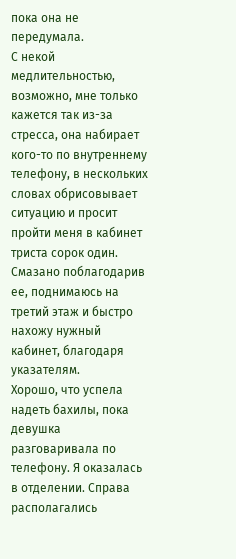пока она не передумала.
С некой медлительностью, возможно, мне только кажется так из-за стресса, она набирает кого-то по внутреннему телефону, в нескольких словах обрисовывает ситуацию и просит пройти меня в кабинет триста сорок один. Смазано поблагодарив ее, поднимаюсь на третий этаж и быстро нахожу нужный кабинет, благодаря указателям.
Хорошо, что успела надеть бахилы, пока девушка разговаривала по телефону. Я оказалась в отделении. Справа располагались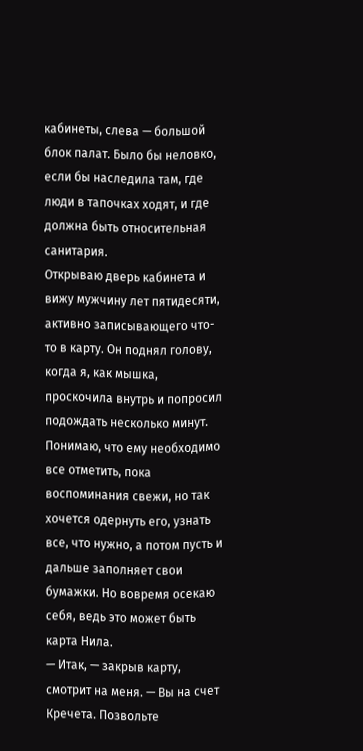кабинеты, слева — большой блок палат. Было бы неловко, если бы наследила там, где люди в тапочках ходят, и где должна быть относительная санитария.
Открываю дверь кабинета и вижу мужчину лет пятидесяти, активно записывающего что-то в карту. Он поднял голову, когда я, как мышка, проскочила внутрь и попросил подождать несколько минут. Понимаю, что ему необходимо все отметить, пока воспоминания свежи, но так хочется одернуть его, узнать все, что нужно, а потом пусть и дальше заполняет свои бумажки. Но вовремя осекаю себя, ведь это может быть карта Нила.
— Итак, — закрыв карту, смотрит на меня. — Вы на счет Кречета. Позвольте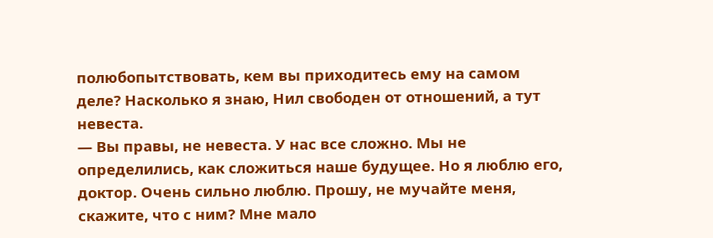полюбопытствовать, кем вы приходитесь ему на самом деле? Насколько я знаю, Нил свободен от отношений, а тут невеста.
— Вы правы, не невеста. У нас все сложно. Мы не определились, как сложиться наше будущее. Но я люблю его, доктор. Очень сильно люблю. Прошу, не мучайте меня, скажите, что с ним? Мне мало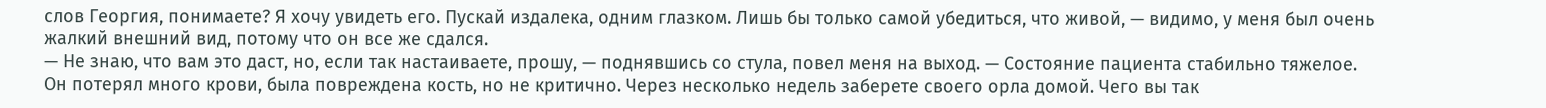слов Георгия, понимаете? Я хочу увидеть его. Пускай издалека, одним глазком. Лишь бы только самой убедиться, что живой, — видимо, у меня был очень жалкий внешний вид, потому что он все же сдался.
— Не знаю, что вам это даст, но, если так настаиваете, прошу, — поднявшись со стула, повел меня на выход. — Состояние пациента стабильно тяжелое. Он потерял много крови, была повреждена кость, но не критично. Через несколько недель заберете своего орла домой. Чего вы так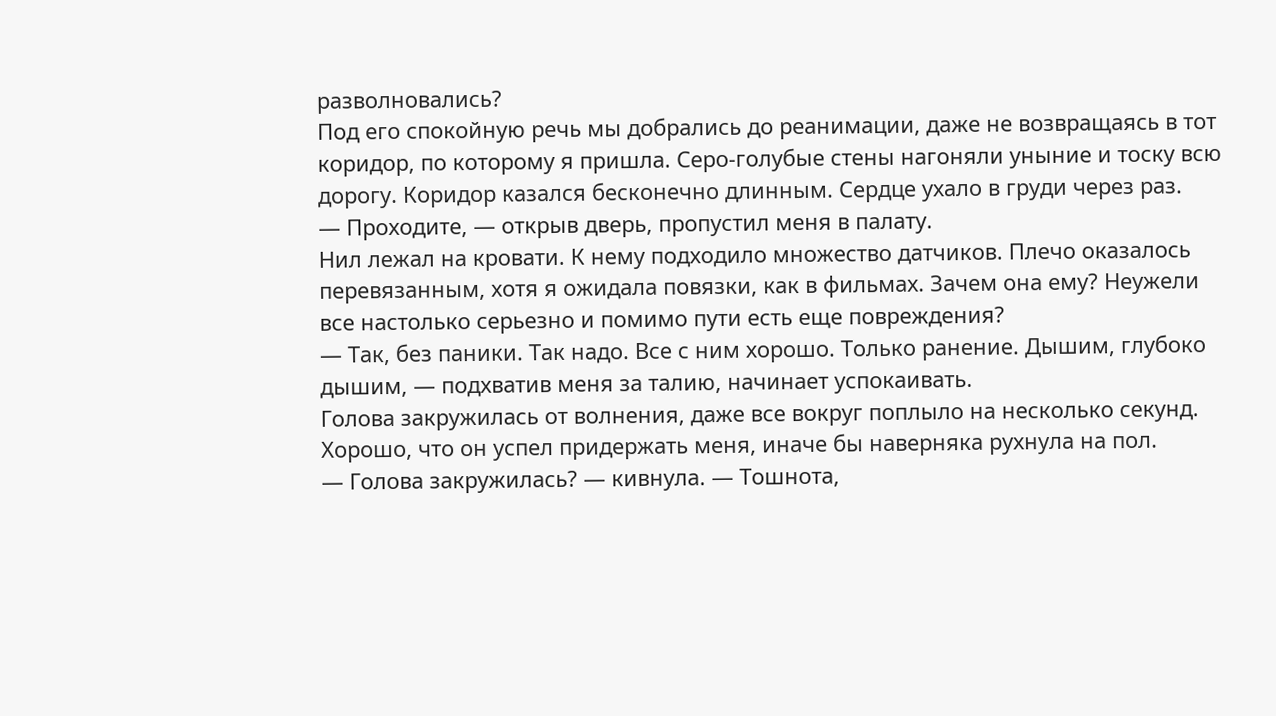разволновались?
Под его спокойную речь мы добрались до реанимации, даже не возвращаясь в тот коридор, по которому я пришла. Серо-голубые стены нагоняли уныние и тоску всю дорогу. Коридор казался бесконечно длинным. Сердце ухало в груди через раз.
— Проходите, — открыв дверь, пропустил меня в палату.
Нил лежал на кровати. К нему подходило множество датчиков. Плечо оказалось перевязанным, хотя я ожидала повязки, как в фильмах. Зачем она ему? Неужели все настолько серьезно и помимо пути есть еще повреждения?
— Так, без паники. Так надо. Все с ним хорошо. Только ранение. Дышим, глубоко дышим, — подхватив меня за талию, начинает успокаивать.
Голова закружилась от волнения, даже все вокруг поплыло на несколько секунд. Хорошо, что он успел придержать меня, иначе бы наверняка рухнула на пол.
— Голова закружилась? — кивнула. — Тошнота,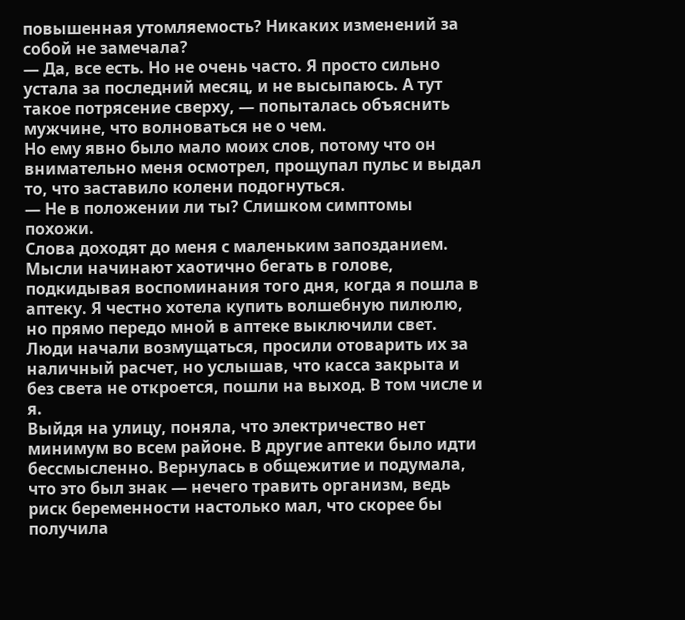повышенная утомляемость? Никаких изменений за собой не замечала?
— Да, все есть. Но не очень часто. Я просто сильно устала за последний месяц, и не высыпаюсь. А тут такое потрясение сверху, — попыталась объяснить мужчине, что волноваться не о чем.
Но ему явно было мало моих слов, потому что он внимательно меня осмотрел, прощупал пульс и выдал то, что заставило колени подогнуться.
— Не в положении ли ты? Слишком симптомы похожи.
Слова доходят до меня с маленьким запозданием. Мысли начинают хаотично бегать в голове, подкидывая воспоминания того дня, когда я пошла в аптеку. Я честно хотела купить волшебную пилюлю, но прямо передо мной в аптеке выключили свет. Люди начали возмущаться, просили отоварить их за наличный расчет, но услышав, что касса закрыта и без света не откроется, пошли на выход. В том числе и я.
Выйдя на улицу, поняла, что электричество нет минимум во всем районе. В другие аптеки было идти бессмысленно. Вернулась в общежитие и подумала, что это был знак — нечего травить организм, ведь риск беременности настолько мал, что скорее бы получила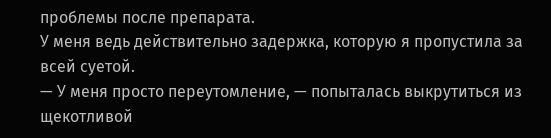проблемы после препарата.
У меня ведь действительно задержка, которую я пропустила за всей суетой.
— У меня просто переутомление, — попыталась выкрутиться из щекотливой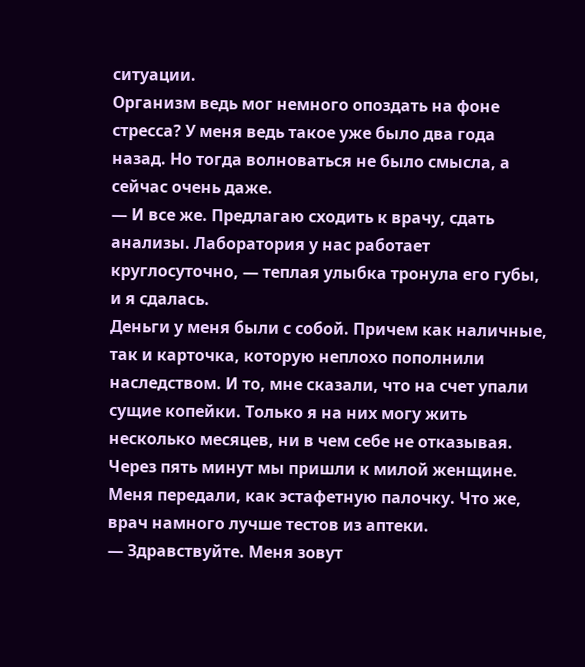ситуации.
Организм ведь мог немного опоздать на фоне стресса? У меня ведь такое уже было два года назад. Но тогда волноваться не было смысла, а сейчас очень даже.
— И все же. Предлагаю сходить к врачу, сдать анализы. Лаборатория у нас работает круглосуточно, — теплая улыбка тронула его губы, и я сдалась.
Деньги у меня были с собой. Причем как наличные, так и карточка, которую неплохо пополнили наследством. И то, мне сказали, что на счет упали сущие копейки. Только я на них могу жить несколько месяцев, ни в чем себе не отказывая.
Через пять минут мы пришли к милой женщине. Меня передали, как эстафетную палочку. Что же, врач намного лучше тестов из аптеки.
— Здравствуйте. Меня зовут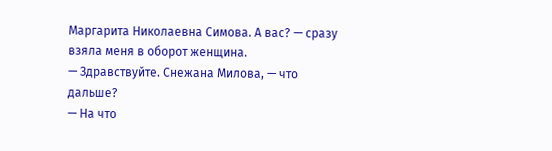Маргарита Николаевна Симова. А вас? — сразу взяла меня в оборот женщина.
— Здравствуйте. Снежана Милова, — что дальше?
— На что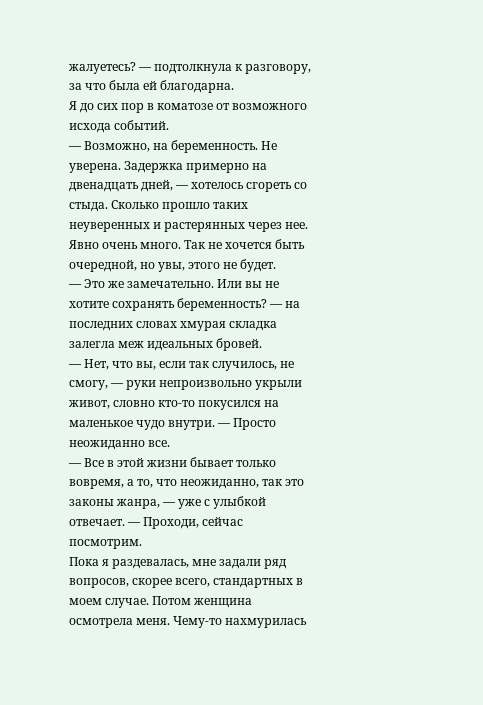жалуетесь? — подтолкнула к разговору, за что была ей благодарна.
Я до сих пор в коматозе от возможного исхода событий.
— Возможно, на беременность. Не уверена. Задержка примерно на двенадцать дней, — хотелось сгореть со стыда. Сколько прошло таких неуверенных и растерянных через нее. Явно очень много. Так не хочется быть очередной, но увы, этого не будет.
— Это же замечательно. Или вы не хотите сохранять беременность? — на последних словах хмурая складка залегла меж идеальных бровей.
— Нет, что вы, если так случилось, не смогу, — руки непроизвольно укрыли живот, словно кто-то покусился на маленькое чудо внутри. — Просто неожиданно все.
— Все в этой жизни бывает только вовремя, а то, что неожиданно, так это законы жанра, — уже с улыбкой отвечает. — Проходи, сейчас посмотрим.
Пока я раздевалась, мне задали ряд вопросов, скорее всего, стандартных в моем случае. Потом женщина осмотрела меня. Чему-то нахмурилась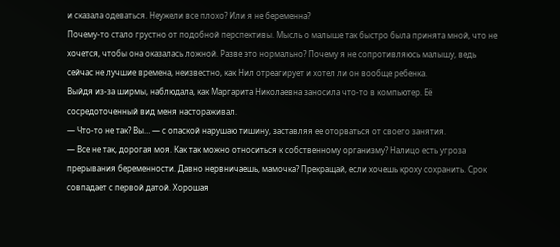и сказала одеваться. Неужели все плохо? Или я не беременна?
Почему-то стало грустно от подобной перспективы. Мысль о малыше так быстро была принята мной, что не хочется, чтобы она оказалась ложной. Разве это нормально? Почему я не сопротивляюсь малышу, ведь сейчас не лучшие времена, неизвестно, как Нил отреагирует и хотел ли он вообще ребенка.
Выйдя из-за ширмы, наблюдала, как Маргарита Николаевна заносила что-то в компьютер. Её сосредоточенный вид меня настораживал.
— Что-то не так? Вы… — с опаской нарушаю тишину, заставляя ее оторваться от своего занятия.
— Все не так, дорогая моя. Как так можно относиться к собственному организму? Налицо есть угроза прерывания беременности. Давно нервничаешь, мамочка? Прекращай, если хочешь кроху сохранить. Срок совпадает с первой датой. Хорошая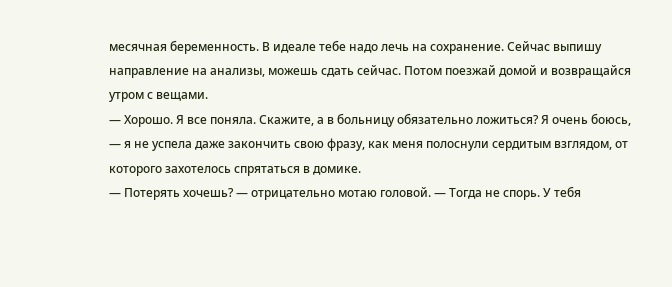месячная беременность. В идеале тебе надо лечь на сохранение. Сейчас выпишу направление на анализы, можешь сдать сейчас. Потом поезжай домой и возвращайся утром с вещами.
— Хорошо. Я все поняла. Скажите, а в больницу обязательно ложиться? Я очень боюсь, — я не успела даже закончить свою фразу, как меня полоснули сердитым взглядом, от которого захотелось спрятаться в домике.
— Потерять хочешь? — отрицательно мотаю головой. — Тогда не спорь. У тебя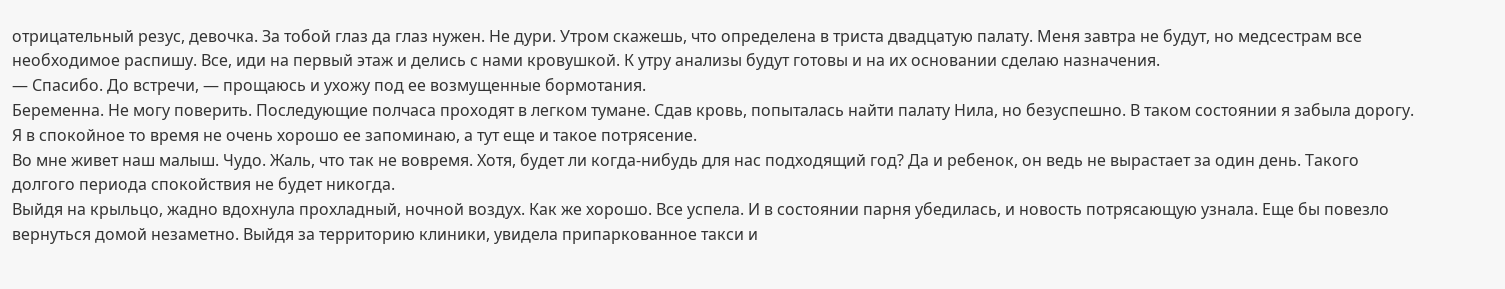отрицательный резус, девочка. За тобой глаз да глаз нужен. Не дури. Утром скажешь, что определена в триста двадцатую палату. Меня завтра не будут, но медсестрам все необходимое распишу. Все, иди на первый этаж и делись с нами кровушкой. К утру анализы будут готовы и на их основании сделаю назначения.
— Спасибо. До встречи, — прощаюсь и ухожу под ее возмущенные бормотания.
Беременна. Не могу поверить. Последующие полчаса проходят в легком тумане. Сдав кровь, попыталась найти палату Нила, но безуспешно. В таком состоянии я забыла дорогу. Я в спокойное то время не очень хорошо ее запоминаю, а тут еще и такое потрясение.
Во мне живет наш малыш. Чудо. Жаль, что так не вовремя. Хотя, будет ли когда-нибудь для нас подходящий год? Да и ребенок, он ведь не вырастает за один день. Такого долгого периода спокойствия не будет никогда.
Выйдя на крыльцо, жадно вдохнула прохладный, ночной воздух. Как же хорошо. Все успела. И в состоянии парня убедилась, и новость потрясающую узнала. Еще бы повезло вернуться домой незаметно. Выйдя за территорию клиники, увидела припаркованное такси и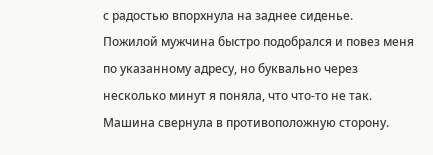с радостью впорхнула на заднее сиденье.
Пожилой мужчина быстро подобрался и повез меня по указанному адресу, но буквально через несколько минут я поняла, что что-то не так. Машина свернула в противоположную сторону.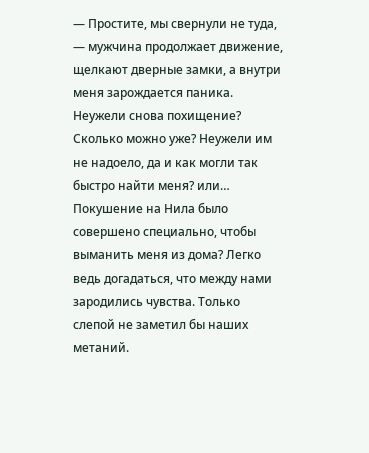— Простите, мы свернули не туда, — мужчина продолжает движение, щелкают дверные замки, а внутри меня зарождается паника.
Неужели снова похищение? Сколько можно уже? Неужели им не надоело, да и как могли так быстро найти меня? или… Покушение на Нила было совершено специально, чтобы выманить меня из дома? Легко ведь догадаться, что между нами зародились чувства. Только слепой не заметил бы наших метаний.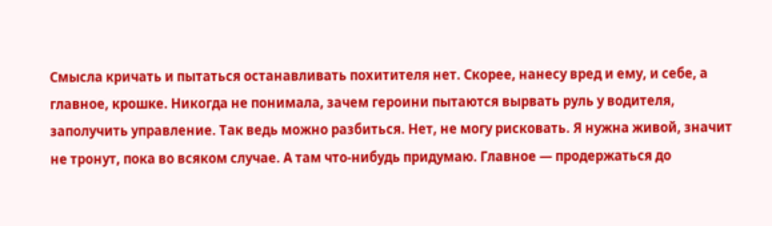Смысла кричать и пытаться останавливать похитителя нет. Скорее, нанесу вред и ему, и себе, а главное, крошке. Никогда не понимала, зачем героини пытаются вырвать руль у водителя, заполучить управление. Так ведь можно разбиться. Нет, не могу рисковать. Я нужна живой, значит не тронут, пока во всяком случае. А там что-нибудь придумаю. Главное — продержаться до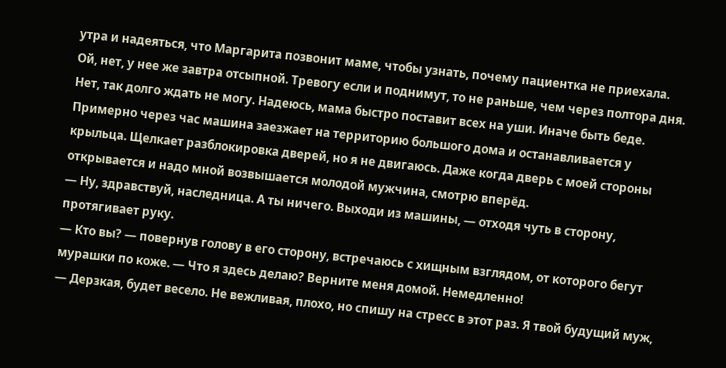утра и надеяться, что Маргарита позвонит маме, чтобы узнать, почему пациентка не приехала.
Ой, нет, у нее же завтра отсыпной. Тревогу если и поднимут, то не раньше, чем через полтора дня. Нет, так долго ждать не могу. Надеюсь, мама быстро поставит всех на уши. Иначе быть беде. Примерно через час машина заезжает на территорию большого дома и останавливается у крыльца. Щелкает разблокировка дверей, но я не двигаюсь. Даже когда дверь с моей стороны открывается и надо мной возвышается молодой мужчина, смотрю вперёд.
— Ну, здравствуй, наследница. А ты ничего. Выходи из машины, — отходя чуть в сторону, протягивает руку.
— Кто вы? — повернув голову в его сторону, встречаюсь с хищным взглядом, от которого бегут мурашки по коже. — Что я здесь делаю? Верните меня домой. Немедленно!
— Дерзкая, будет весело. Не вежливая, плохо, но спишу на стресс в этот раз. Я твой будущий муж,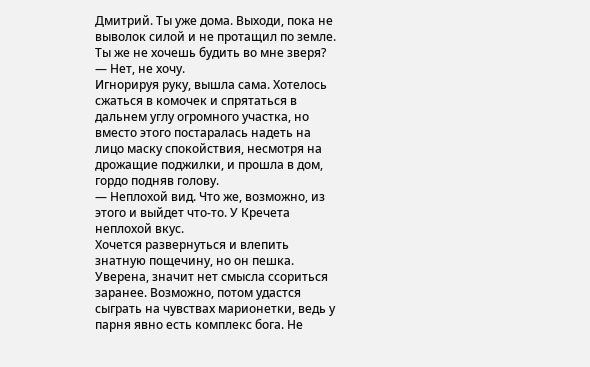Дмитрий. Ты уже дома. Выходи, пока не выволок силой и не протащил по земле. Ты же не хочешь будить во мне зверя?
— Нет, не хочу.
Игнорируя руку, вышла сама. Хотелось сжаться в комочек и спрятаться в дальнем углу огромного участка, но вместо этого постаралась надеть на лицо маску спокойствия, несмотря на дрожащие поджилки, и прошла в дом, гордо подняв голову.
— Неплохой вид. Что же, возможно, из этого и выйдет что-то. У Кречета неплохой вкус.
Хочется развернуться и влепить знатную пощечину, но он пешка. Уверена, значит нет смысла ссориться заранее. Возможно, потом удастся сыграть на чувствах марионетки, ведь у парня явно есть комплекс бога. Не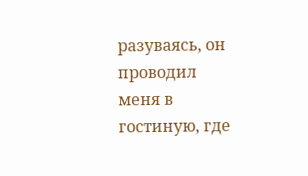разуваясь, он проводил меня в гостиную, где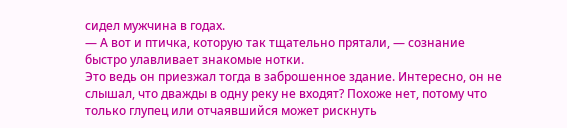сидел мужчина в годах.
— А вот и птичка, которую так тщательно прятали, — сознание быстро улавливает знакомые нотки.
Это ведь он приезжал тогда в заброшенное здание. Интересно, он не слышал, что дважды в одну реку не входят? Похоже нет, потому что только глупец или отчаявшийся может рискнуть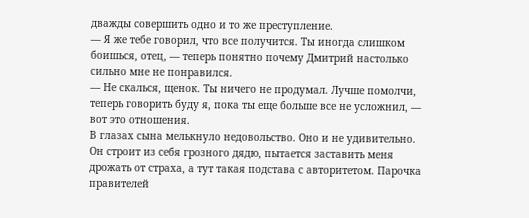дважды совершить одно и то же преступление.
— Я же тебе говорил, что все получится. Ты иногда слишком боишься, отец, — теперь понятно почему Дмитрий настолько сильно мне не понравился.
— Не скалься, щенок. Ты ничего не продумал. Лучше помолчи, теперь говорить буду я, пока ты еще больше все не усложнил, — вот это отношения.
В глазах сына мелькнуло недовольство. Оно и не удивительно. Он строит из себя грозного дядю, пытается заставить меня дрожать от страха, а тут такая подстава с авторитетом. Парочка правителей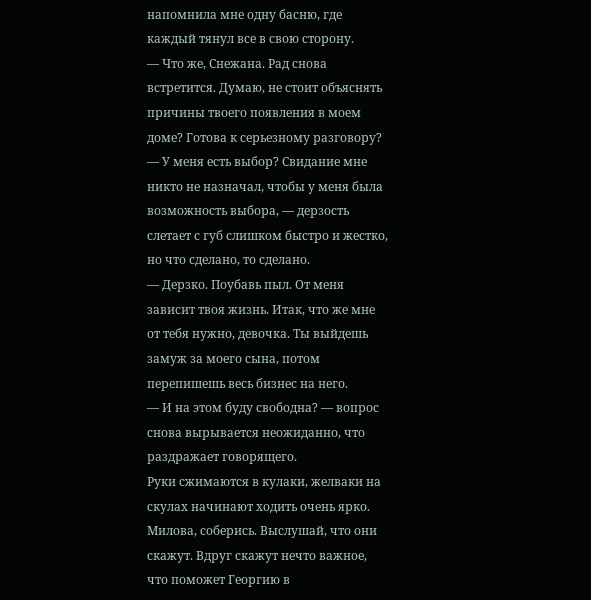напомнила мне одну басню, где каждый тянул все в свою сторону.
— Что же, Снежана. Рад снова встретится. Думаю, не стоит объяснять причины твоего появления в моем доме? Готова к серьезному разговору?
— У меня есть выбор? Свидание мне никто не назначал, чтобы у меня была возможность выбора, — дерзость слетает с губ слишком быстро и жестко, но что сделано, то сделано.
— Дерзко. Поубавь пыл. От меня зависит твоя жизнь. Итак, что же мне от тебя нужно, девочка. Ты выйдешь замуж за моего сына, потом перепишешь весь бизнес на него.
— И на этом буду свободна? — вопрос снова вырывается неожиданно, что раздражает говорящего.
Руки сжимаются в кулаки, желваки на скулах начинают ходить очень ярко. Милова, соберись. Выслушай, что они скажут. Вдруг скажут нечто важное, что поможет Георгию в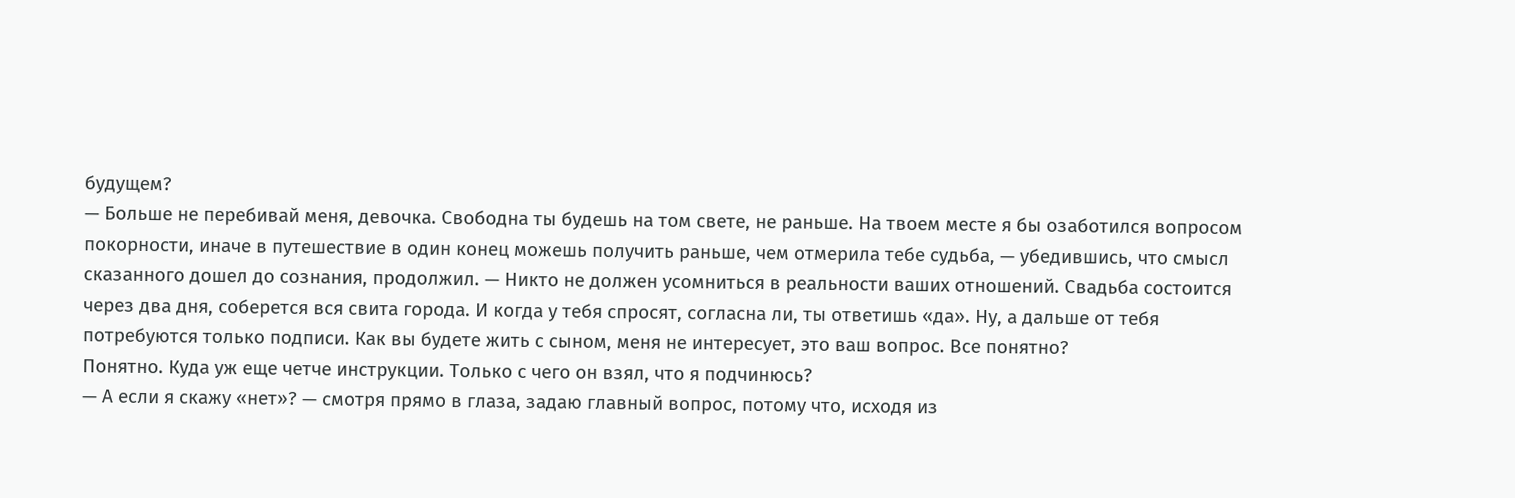будущем?
— Больше не перебивай меня, девочка. Свободна ты будешь на том свете, не раньше. На твоем месте я бы озаботился вопросом покорности, иначе в путешествие в один конец можешь получить раньше, чем отмерила тебе судьба, — убедившись, что смысл сказанного дошел до сознания, продолжил. — Никто не должен усомниться в реальности ваших отношений. Свадьба состоится через два дня, соберется вся свита города. И когда у тебя спросят, согласна ли, ты ответишь «да». Ну, а дальше от тебя потребуются только подписи. Как вы будете жить с сыном, меня не интересует, это ваш вопрос. Все понятно?
Понятно. Куда уж еще четче инструкции. Только с чего он взял, что я подчинюсь?
— А если я скажу «нет»? — смотря прямо в глаза, задаю главный вопрос, потому что, исходя из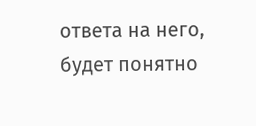ответа на него, будет понятно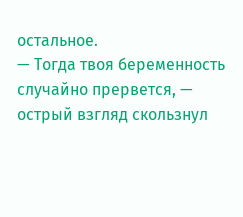остальное.
— Тогда твоя беременность случайно прервется, — острый взгляд скользнул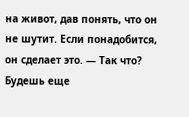на живот, дав понять, что он не шутит. Если понадобится, он сделает это. — Так что? Будешь еще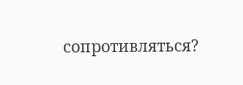сопротивляться?